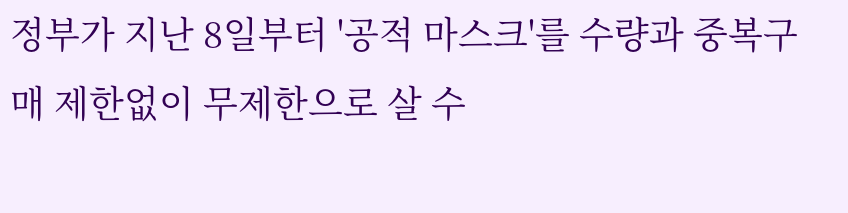정부가 지난 8일부터 '공적 마스크'를 수량과 중복구매 제한없이 무제한으로 살 수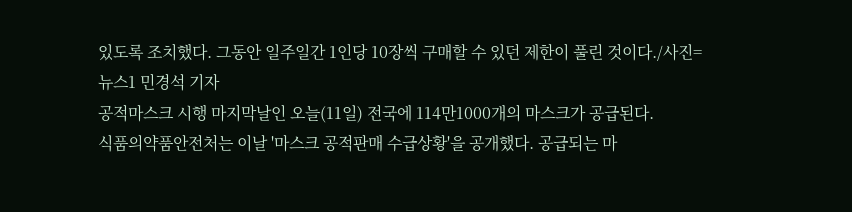있도록 조치했다. 그동안 일주일간 1인당 10장씩 구매할 수 있던 제한이 풀린 것이다./사진=뉴스1 민경석 기자
공적마스크 시행 마지막날인 오늘(11일) 전국에 114만1000개의 마스크가 공급된다.
식품의약품안전처는 이날 '마스크 공적판매 수급상황'을 공개했다. 공급되는 마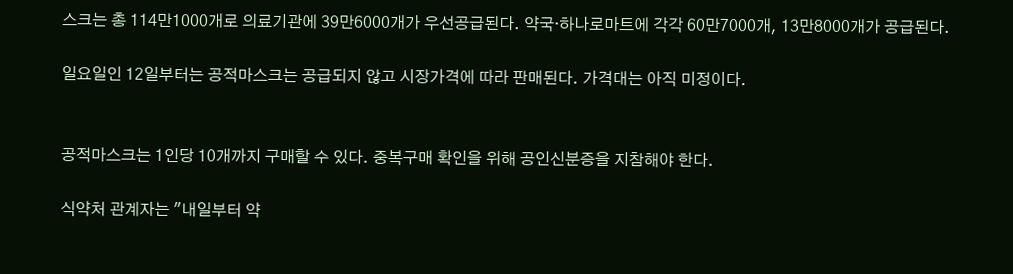스크는 총 114만1000개로 의료기관에 39만6000개가 우선공급된다. 약국·하나로마트에 각각 60만7000개, 13만8000개가 공급된다.

일요일인 12일부터는 공적마스크는 공급되지 않고 시장가격에 따라 판매된다. 가격대는 아직 미정이다.


공적마스크는 1인당 10개까지 구매할 수 있다. 중복구매 확인을 위해 공인신분증을 지참해야 한다.

식약처 관계자는 "내일부터 약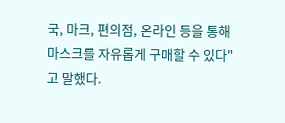국, 마크, 편의점, 온라인 등을 통해 마스크를 자유롭게 구매할 수 있다"고 말했다.